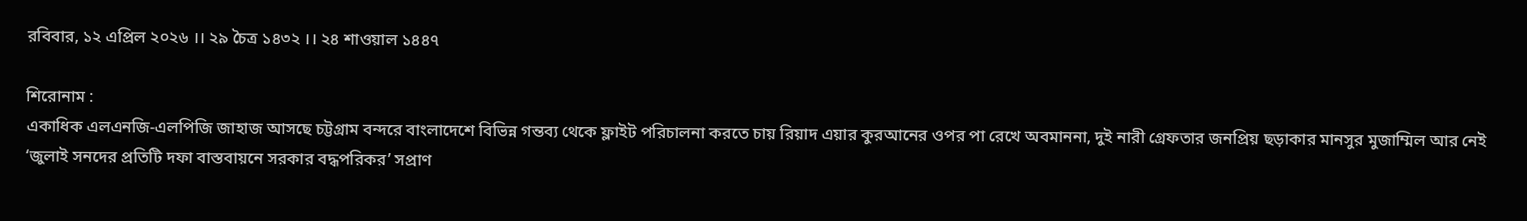রবিবার, ১২ এপ্রিল ২০২৬ ।। ২৯ চৈত্র ১৪৩২ ।। ২৪ শাওয়াল ১৪৪৭

শিরোনাম :
একাধিক এলএনজি-এলপিজি জাহাজ আসছে চট্টগ্রাম বন্দরে বাংলাদেশে বিভিন্ন গন্তব্য থেকে ফ্লাইট পরিচালনা করতে চায় রিয়াদ এয়ার কুরআনের ওপর পা রেখে অবমাননা, দুই নারী গ্রেফতার জনপ্রিয় ছড়াকার মানসুর মুজাম্মিল আর নেই ‘জুলাই সনদের প্রতিটি দফা বাস্তবায়নে সরকার বদ্ধপরিকর’ সপ্রাণ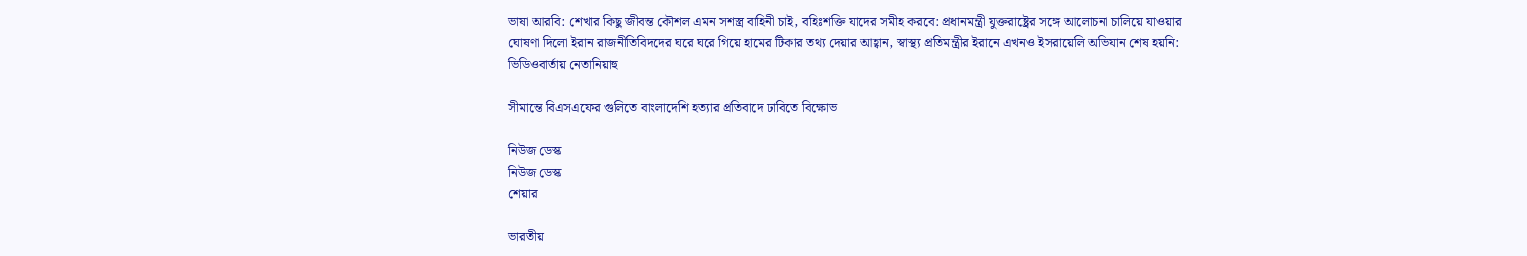ভাষা আরবি: শেখার কিছু জীবন্ত কৌশল এমন সশস্ত্র বাহিনী চাই, বহিঃশক্তি যাদের সমীহ করবে: প্রধানমন্ত্রী যুক্তরাষ্ট্রের সঙ্গে আলোচনা চালিয়ে যাওয়ার ঘোষণা ‍দিলো ইরান রাজনীতিবিদদের ঘরে ঘরে গিয়ে হামের টিকার তথ্য দেয়ার আহ্বান, স্বাস্থ্য প্রতিমন্ত্রীর ইরানে এখনও ইসরায়েলি অভিযান শেষ হয়নি: ভিডিওবার্তায় নেতানিয়াহু

সীমান্তে বিএসএফের গুলিতে বাংলাদেশি হত্যার প্রতিবাদে ঢাবিতে বিক্ষোভ

নিউজ ডেস্ক
নিউজ ডেস্ক
শেয়ার

ভারতীয়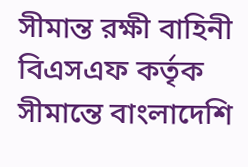সীমান্ত রক্ষী বাহিনী বিএসএফ কর্তৃক সীমান্তে বাংলাদেশি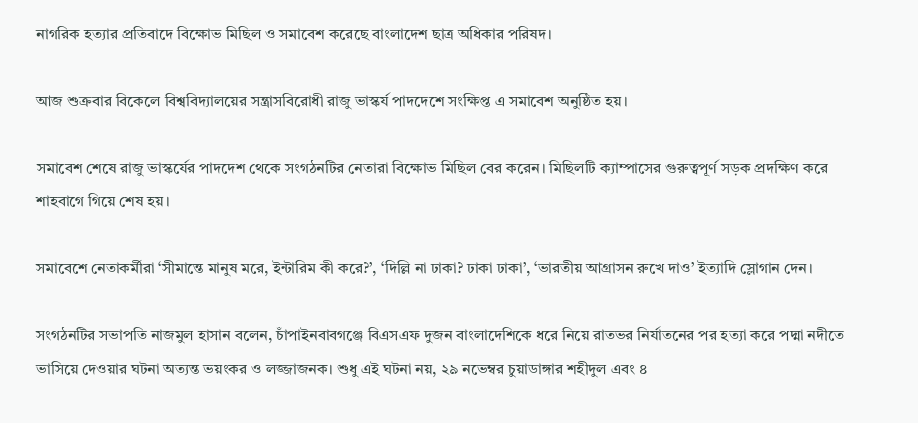নাগরিক হত্যার প্রতিবাদে বিক্ষোভ মিছিল ও সমাবেশ করেছে বাংলাদেশ ছাত্র অধিকার পরিষদ।

আজ শুক্রবার বিকেলে বিশ্ববিদ্যালয়ের সন্ত্রাসবিরোধী রাজু ভাস্কর্য পাদদেশে সংক্ষিপ্ত এ সমাবেশ অনুষ্ঠিত হয়।

সমাবেশ শেষে রাজু ভাস্কর্যের পাদদেশ থেকে সংগঠনটির নেতারা বিক্ষোভ মিছিল বের করেন। মিছিলটি ক্যাম্পাসের গুরুত্বপূর্ণ সড়ক প্রদক্ষিণ করে শাহবাগে গিয়ে শেষ হয়।

সমাবেশে নেতাকর্মীরা ‘সীমান্তে মানুষ মরে, ইন্টারিম কী করে?’, ‘দিল্লি না ঢাকা? ঢাকা ঢাকা’, ‘ভারতীয় আগ্রাসন রুখে দাও’ ইত্যাদি স্লোগান দেন।

সংগঠনটির সভাপতি নাজমুল হাসান বলেন, চাঁপাইনবাবগঞ্জে বিএসএফ দুজন বাংলাদেশিকে ধরে নিয়ে রাতভর নির্যাতনের পর হত্যা করে পদ্মা নদীতে ভাসিয়ে দেওয়ার ঘটনা অত্যন্ত ভয়ংকর ও লজ্জাজনক। শুধু এই ঘটনা নয়, ২৯ নভেম্বর চুয়াডাঙ্গার শহীদুল এবং ৪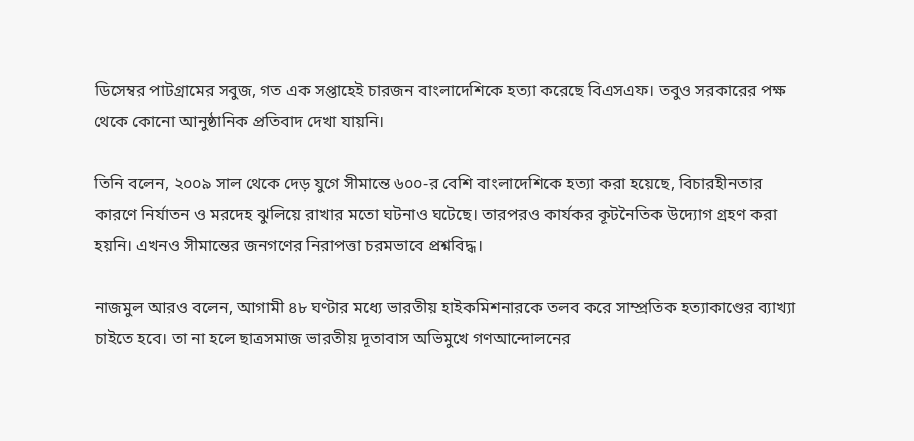ডিসেম্বর পাটগ্রামের সবুজ, গত এক সপ্তাহেই চারজন বাংলাদেশিকে হত্যা করেছে বিএসএফ। তবুও সরকারের পক্ষ থেকে কোনো আনুষ্ঠানিক প্রতিবাদ দেখা যায়নি।

তিনি বলেন, ২০০৯ সাল থেকে দেড় যুগে সীমান্তে ৬০০-র বেশি বাংলাদেশিকে হত্যা করা হয়েছে, বিচারহীনতার কারণে নির্যাতন ও মরদেহ ঝুলিয়ে রাখার মতো ঘটনাও ঘটেছে। তারপরও কার্যকর কূটনৈতিক উদ্যোগ গ্রহণ করা হয়নি। এখনও সীমান্তের জনগণের নিরাপত্তা চরমভাবে প্রশ্নবিদ্ধ।

নাজমুল আরও বলেন, আগামী ৪৮ ঘণ্টার মধ্যে ভারতীয় হাইকমিশনারকে তলব করে সাম্প্রতিক হত্যাকাণ্ডের ব্যাখ্যা চাইতে হবে। তা না হলে ছাত্রসমাজ ভারতীয় দূতাবাস অভিমুখে গণআন্দোলনের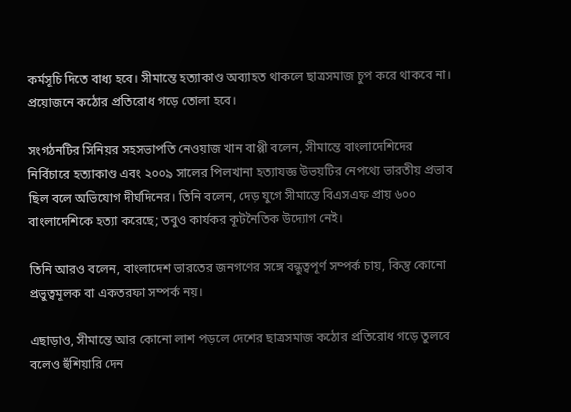কর্মসূচি দিতে বাধ্য হবে। সীমান্তে হত্যাকাণ্ড অব্যাহত থাকলে ছাত্রসমাজ চুপ করে থাকবে না। প্রয়োজনে কঠোর প্রতিরোধ গড়ে তোলা হবে।

সংগঠনটির সিনিয়র সহসভাপতি নেওয়াজ খান বাপ্পী বলেন, সীমান্তে বাংলাদেশিদের নির্বিচারে হত্যাকাণ্ড এবং ২০০৯ সালের পিলখানা হত্যাযজ্ঞ উভয়টির নেপথ্যে ভারতীয় প্রভাব ছিল বলে অভিযোগ দীর্ঘদিনের। তিনি বলেন, দেড় যুগে সীমান্তে বিএসএফ প্রায় ৬০০ বাংলাদেশিকে হত্যা করেছে; তবুও কার্যকর কূটনৈতিক উদ্যোগ নেই।

তিনি আরও বলেন, বাংলাদেশ ভারতের জনগণের সঙ্গে বন্ধুত্বপূর্ণ সম্পর্ক চায়, কিন্তু কোনো প্রভুত্বমূলক বা একতরফা সম্পর্ক নয়।

এছাড়াও, সীমান্তে আর কোনো লাশ পড়লে দেশের ছাত্রসমাজ কঠোর প্রতিরোধ গড়ে তুলবে বলেও হুঁশিয়ারি দেন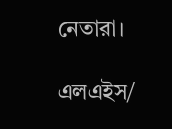নেতারা।

এলএইস/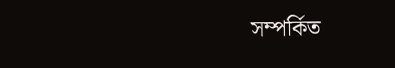সম্পর্কিত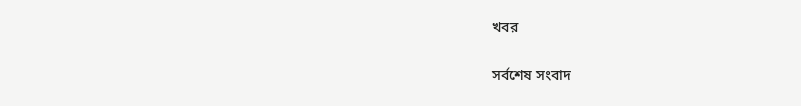খবর

সর্বশেষ সংবাদ